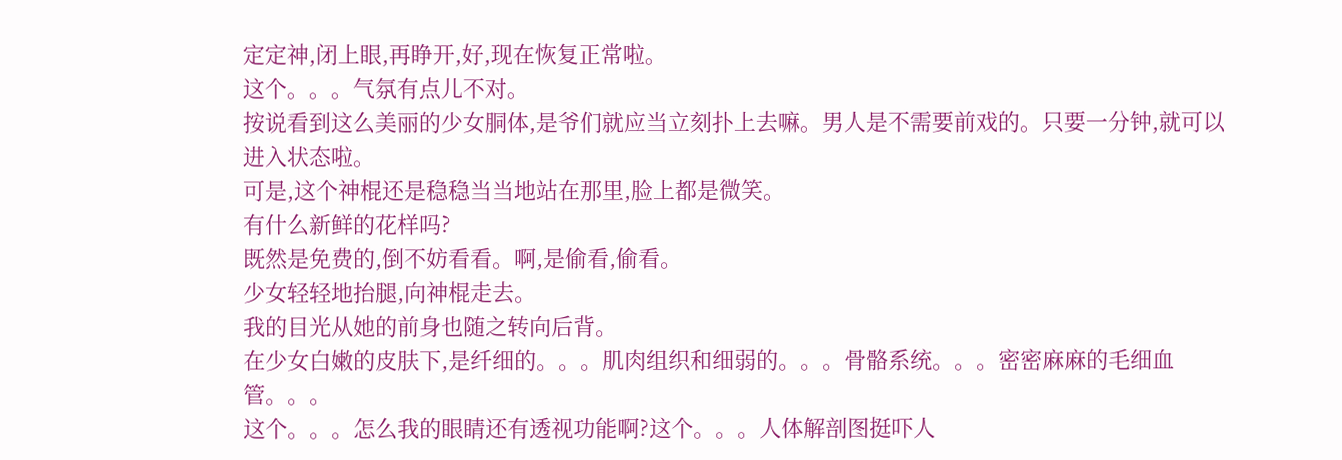定定神,闭上眼,再睁开,好,现在恢复正常啦。
这个。。。气氛有点儿不对。
按说看到这么美丽的少女胴体,是爷们就应当立刻扑上去嘛。男人是不需要前戏的。只要一分钟,就可以进入状态啦。
可是,这个神棍还是稳稳当当地站在那里,脸上都是微笑。
有什么新鲜的花样吗?
既然是免费的,倒不妨看看。啊,是偷看,偷看。
少女轻轻地抬腿,向神棍走去。
我的目光从她的前身也随之转向后背。
在少女白嫩的皮肤下,是纤细的。。。肌肉组织和细弱的。。。骨骼系统。。。密密麻麻的毛细血管。。。
这个。。。怎么我的眼睛还有透视功能啊?这个。。。人体解剖图挺吓人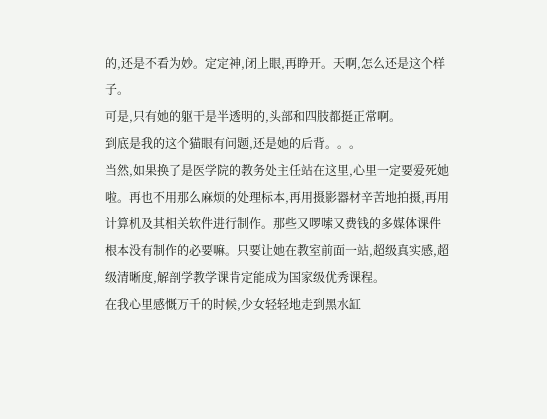的,还是不看为妙。定定神,闭上眼,再睁开。天啊,怎么还是这个样子。
可是,只有她的躯干是半透明的,头部和四肢都挺正常啊。
到底是我的这个猫眼有问题,还是她的后背。。。
当然,如果换了是医学院的教务处主任站在这里,心里一定要爱死她啦。再也不用那么麻烦的处理标本,再用摄影器材辛苦地拍摄,再用计算机及其相关软件进行制作。那些又啰嗦又费钱的多媒体课件根本没有制作的必要嘛。只要让她在教室前面一站,超级真实感,超级清晰度,解剖学教学课肯定能成为国家级优秀课程。
在我心里感慨万千的时候,少女轻轻地走到黑水缸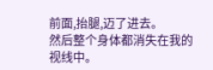前面,抬腿,迈了进去。
然后整个身体都消失在我的视线中。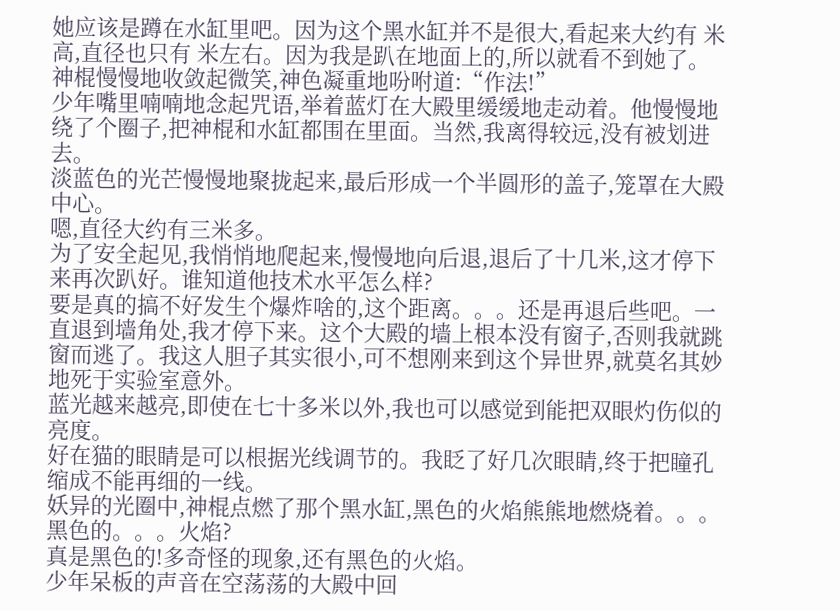她应该是蹲在水缸里吧。因为这个黑水缸并不是很大,看起来大约有 米高,直径也只有 米左右。因为我是趴在地面上的,所以就看不到她了。
神棍慢慢地收敛起微笑,神色凝重地吩咐道:“作法!”
少年嘴里喃喃地念起咒语,举着蓝灯在大殿里缓缓地走动着。他慢慢地绕了个圈子,把神棍和水缸都围在里面。当然,我离得较远,没有被划进去。
淡蓝色的光芒慢慢地聚拢起来,最后形成一个半圆形的盖子,笼罩在大殿中心。
嗯,直径大约有三米多。
为了安全起见,我悄悄地爬起来,慢慢地向后退,退后了十几米,这才停下来再次趴好。谁知道他技术水平怎么样?
要是真的搞不好发生个爆炸啥的,这个距离。。。还是再退后些吧。一直退到墙角处,我才停下来。这个大殿的墙上根本没有窗子,否则我就跳窗而逃了。我这人胆子其实很小,可不想刚来到这个异世界,就莫名其妙地死于实验室意外。
蓝光越来越亮,即使在七十多米以外,我也可以感觉到能把双眼灼伤似的亮度。
好在猫的眼睛是可以根据光线调节的。我眨了好几次眼睛,终于把瞳孔缩成不能再细的一线。
妖异的光圈中,神棍点燃了那个黑水缸,黑色的火焰熊熊地燃烧着。。。
黑色的。。。火焰?
真是黑色的!多奇怪的现象,还有黑色的火焰。
少年呆板的声音在空荡荡的大殿中回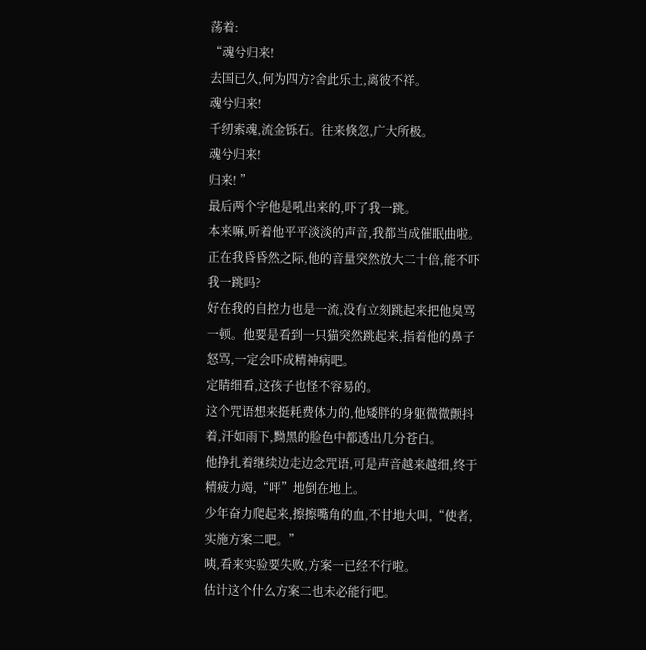荡着:
“魂兮归来!
去国已久,何为四方?舍此乐土,离彼不祥。
魂兮归来!
千纫索魂,流金铄石。往来倏忽,广大所极。
魂兮归来!
归来! ”
最后两个字他是吼出来的,吓了我一跳。
本来嘛,听着他平平淡淡的声音,我都当成催眠曲啦。
正在我昏昏然之际,他的音量突然放大二十倍,能不吓我一跳吗?
好在我的自控力也是一流,没有立刻跳起来把他臭骂一顿。他要是看到一只猫突然跳起来,指着他的鼻子怒骂,一定会吓成精神病吧。
定睛细看,这孩子也怪不容易的。
这个咒语想来挺耗费体力的,他矮胖的身躯微微颤抖着,汗如雨下,黝黑的脸色中都透出几分苍白。
他挣扎着继续边走边念咒语,可是声音越来越细,终于精疲力竭,“呯”地倒在地上。
少年奋力爬起来,擦擦嘴角的血,不甘地大叫,“使者,实施方案二吧。”
咦,看来实验要失败,方案一已经不行啦。
估计这个什么方案二也未必能行吧。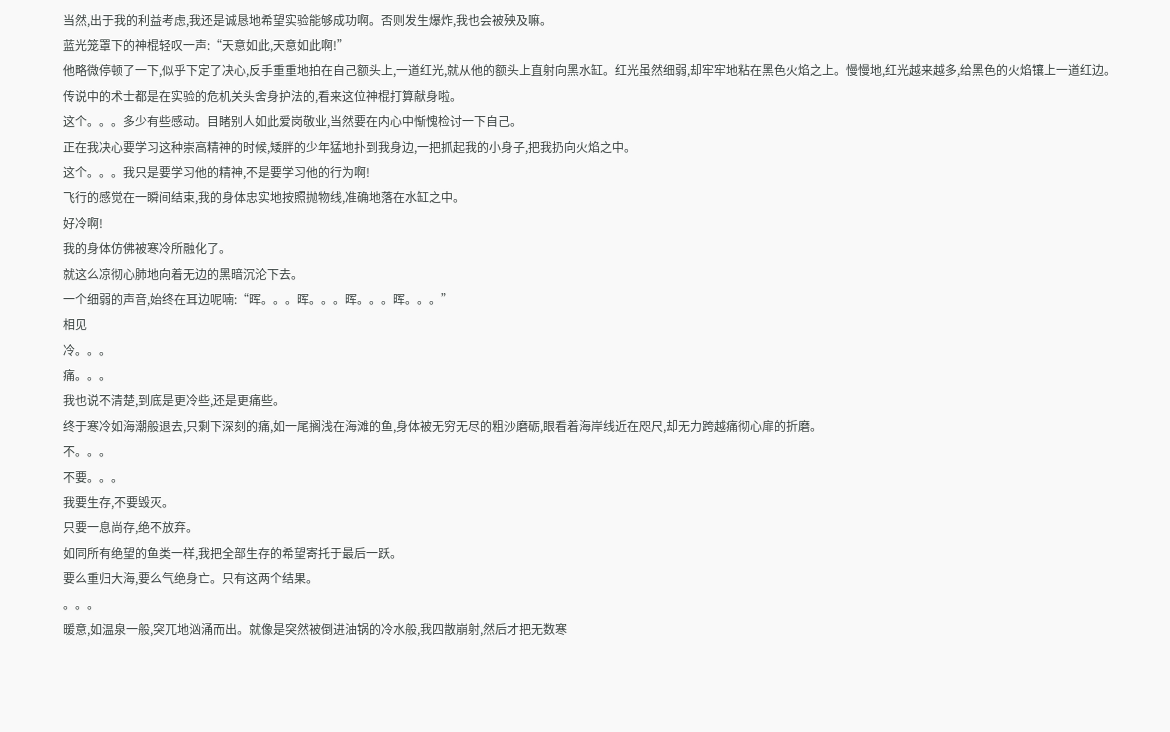当然,出于我的利益考虑,我还是诚恳地希望实验能够成功啊。否则发生爆炸,我也会被殃及嘛。
蓝光笼罩下的神棍轻叹一声:“天意如此,天意如此啊!”
他略微停顿了一下,似乎下定了决心,反手重重地拍在自己额头上,一道红光,就从他的额头上直射向黑水缸。红光虽然细弱,却牢牢地粘在黑色火焰之上。慢慢地,红光越来越多,给黑色的火焰镶上一道红边。
传说中的术士都是在实验的危机关头舍身护法的,看来这位神棍打算献身啦。
这个。。。多少有些感动。目睹别人如此爱岗敬业,当然要在内心中惭愧检讨一下自己。
正在我决心要学习这种崇高精神的时候,矮胖的少年猛地扑到我身边,一把抓起我的小身子,把我扔向火焰之中。
这个。。。我只是要学习他的精神,不是要学习他的行为啊!
飞行的感觉在一瞬间结束,我的身体忠实地按照抛物线,准确地落在水缸之中。
好冷啊!
我的身体仿佛被寒冷所融化了。
就这么凉彻心肺地向着无边的黑暗沉沦下去。
一个细弱的声音,始终在耳边呢喃:“晖。。。晖。。。晖。。。晖。。。”
相见
冷。。。
痛。。。
我也说不清楚,到底是更冷些,还是更痛些。
终于寒冷如海潮般退去,只剩下深刻的痛,如一尾搁浅在海滩的鱼,身体被无穷无尽的粗沙磨砺,眼看着海岸线近在咫尺,却无力跨越痛彻心扉的折磨。
不。。。
不要。。。
我要生存,不要毁灭。
只要一息尚存,绝不放弃。
如同所有绝望的鱼类一样,我把全部生存的希望寄托于最后一跃。
要么重归大海,要么气绝身亡。只有这两个结果。
。。。
暖意,如温泉一般,突兀地汹涌而出。就像是突然被倒进油锅的冷水般,我四散崩射,然后才把无数寒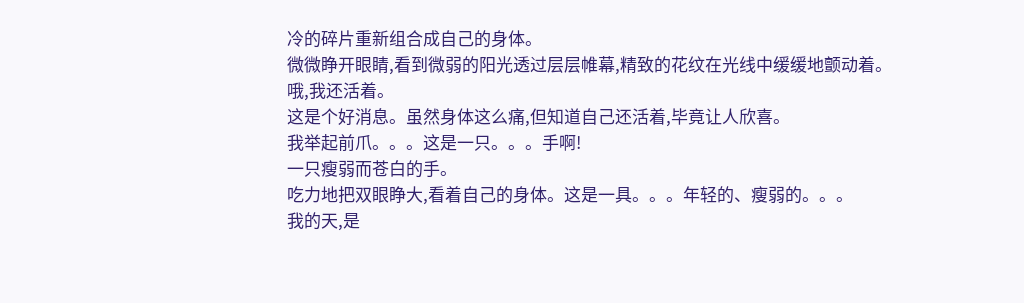冷的碎片重新组合成自己的身体。
微微睁开眼睛,看到微弱的阳光透过层层帷幕,精致的花纹在光线中缓缓地颤动着。
哦,我还活着。
这是个好消息。虽然身体这么痛,但知道自己还活着,毕竟让人欣喜。
我举起前爪。。。这是一只。。。手啊!
一只瘦弱而苍白的手。
吃力地把双眼睁大,看着自己的身体。这是一具。。。年轻的、瘦弱的。。。
我的天,是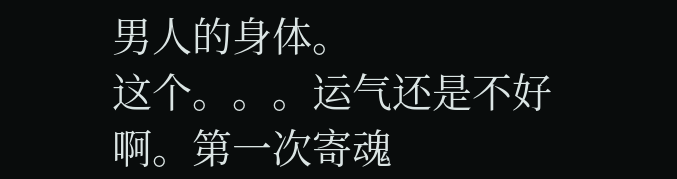男人的身体。
这个。。。运气还是不好啊。第一次寄魂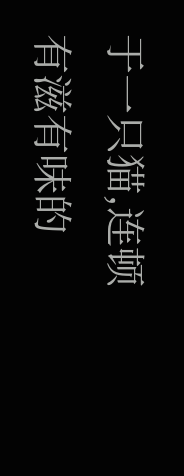于一只猫,连顿有滋有味的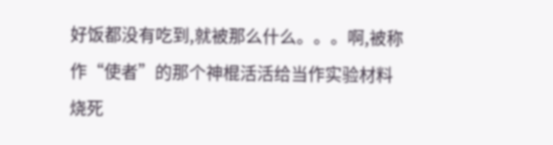好饭都没有吃到,就被那么什么。。。啊,被称作“使者”的那个神棍活活给当作实验材料烧死